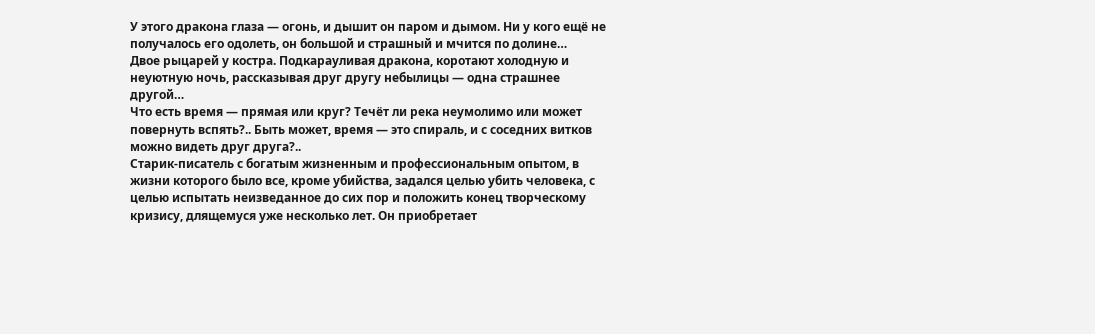У этого дракона глаза — огонь, и дышит он паром и дымом. Ни у кого ещё не получалось его одолеть, он большой и страшный и мчится по долине…
Двое рыцарей у костра. Подкарауливая дракона, коротают холодную и неуютную ночь, рассказывая друг другу небылицы — одна страшнее другой…
Что есть время — прямая или круг? Течёт ли река неумолимо или может повернуть вспять?.. Быть может, время — это спираль, и с соседних витков можно видеть друг друга?..
Старик-писатель с богатым жизненным и профессиональным опытом, в жизни которого было все, кроме убийства, задался целью убить человека, с целью испытать неизведанное до сих пор и положить конец творческому кризису, длящемуся уже несколько лет. Он приобретает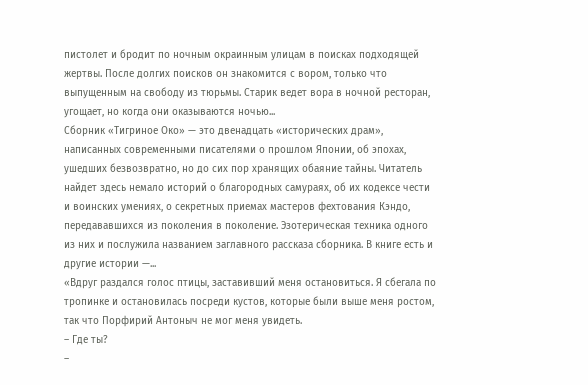пистолет и бродит по ночным окраинным улицам в поисках подходящей жертвы. После долгих поисков он знакомится с вором, только что выпущенным на свободу из тюрьмы. Старик ведет вора в ночной ресторан, угощает, но когда они оказываются ночью...
Сборник «Тигриное Око» — это двенадцать «исторических драм», написанных современными писателями о прошлом Японии, об эпохах, ушедших безвозвратно, но до сих пор хранящих обаяние тайны. Читатель найдет здесь немало историй о благородных самураях, об их кодексе чести и воинских умениях, о секретных приемах мастеров фехтования Кэндо, передававшихся из поколения в поколение. Эзотерическая техника одного из них и послужила названием заглавного рассказа сборника. В книге есть и другие истории —...
«Вдруг раздался голос птицы, заставивший меня остановиться. Я сбегала по тропинке и остановилась посреди кустов, которые были выше меня ростом, так что Порфирий Антоныч не мог меня увидеть.
– Где ты?
–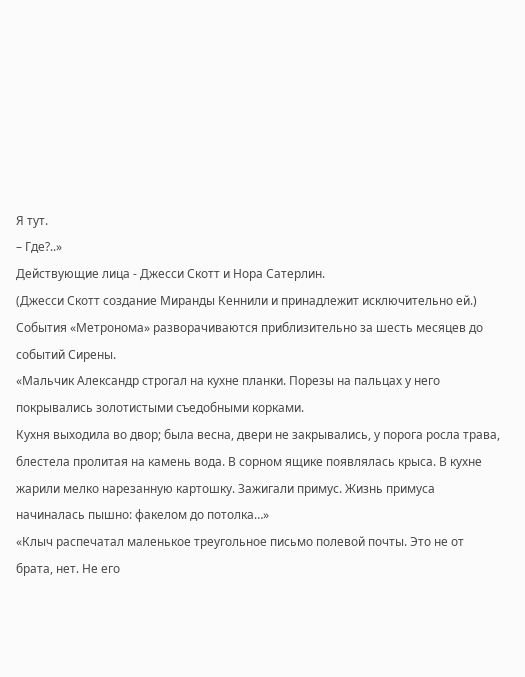Я тут.
– Где?..»
Действующие лица - Джесси Скотт и Нора Сатерлин.
(Джесси Скотт создание Миранды Кеннили и принадлежит исключительно ей.)
События «Метронома» разворачиваются приблизительно за шесть месяцев до событий Сирены.
«Мальчик Александр строгал на кухне планки. Порезы на пальцах у него покрывались золотистыми съедобными корками.
Кухня выходила во двор; была весна, двери не закрывались, у порога росла трава, блестела пролитая на камень вода. В сорном ящике появлялась крыса. В кухне жарили мелко нарезанную картошку. Зажигали примус. Жизнь примуса начиналась пышно: факелом до потолка…»
«Клыч распечатал маленькое треугольное письмо полевой почты. Это не от брата, нет. Не его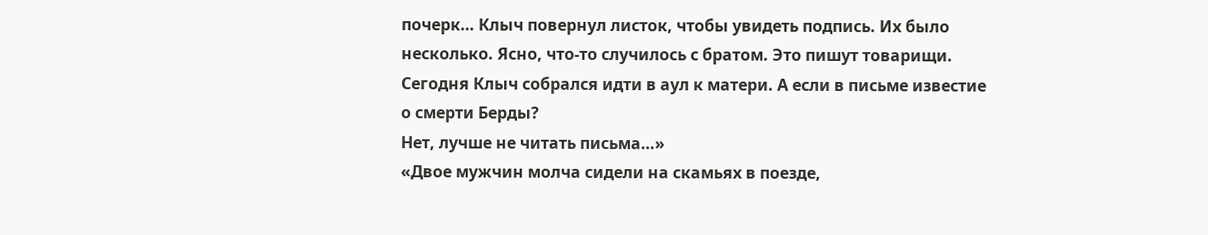почерк… Клыч повернул листок, чтобы увидеть подпись. Их было несколько. Ясно, что-то случилось с братом. Это пишут товарищи.
Сегодня Клыч собрался идти в аул к матери. А если в письме известие о смерти Берды?
Нет, лучше не читать письма…»
«Двое мужчин молча сидели на скамьях в поезде,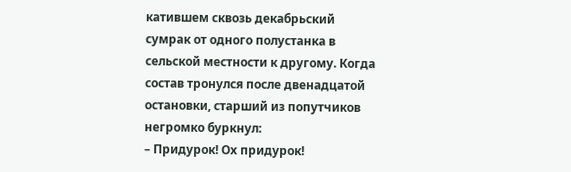катившем сквозь декабрьский сумрак от одного полустанка в сельской местности к другому. Когда состав тронулся после двенадцатой остановки, старший из попутчиков негромко буркнул:
– Придурок! Ох придурок!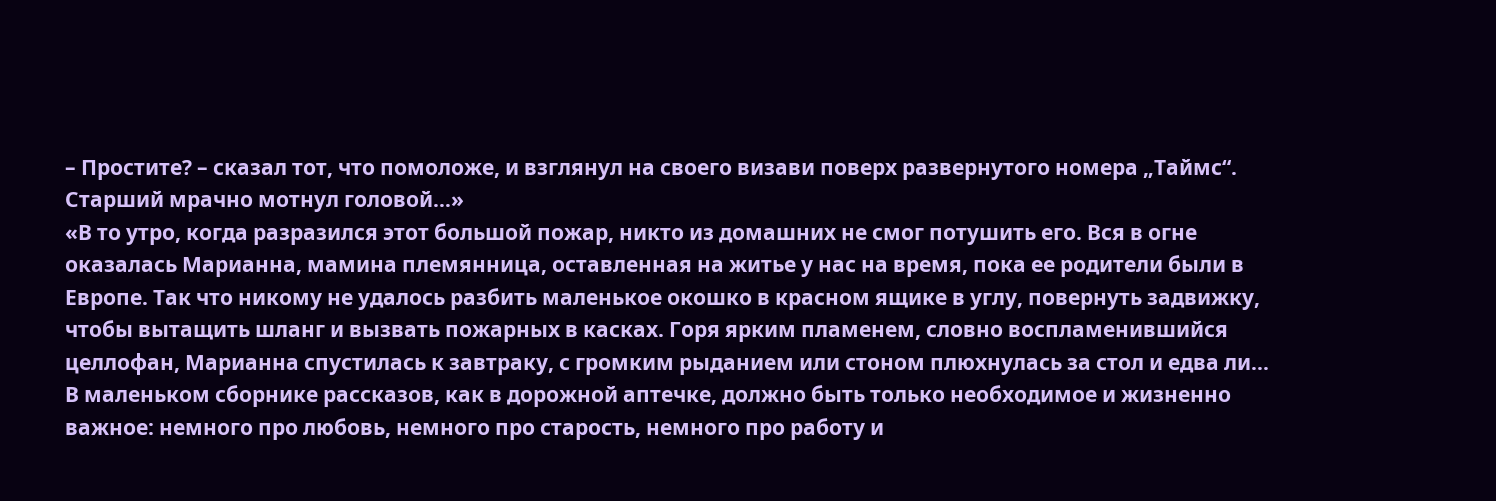– Простите? – сказал тот, что помоложе, и взглянул на своего визави поверх развернутого номера „Таймс“.
Старший мрачно мотнул головой…»
«В то утро, когда разразился этот большой пожар, никто из домашних не смог потушить его. Вся в огне оказалась Марианна, мамина племянница, оставленная на житье у нас на время, пока ее родители были в Европе. Так что никому не удалось разбить маленькое окошко в красном ящике в углу, повернуть задвижку, чтобы вытащить шланг и вызвать пожарных в касках. Горя ярким пламенем, словно воспламенившийся целлофан, Марианна спустилась к завтраку, с громким рыданием или стоном плюхнулась за стол и едва ли...
В маленьком сборнике рассказов, как в дорожной аптечке, должно быть только необходимое и жизненно важное: немного про любовь, немного про старость, немного про работу и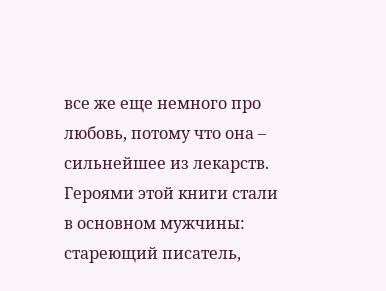все же еще немного про любовь, потому что она – сильнейшее из лекарств. Героями этой книги стали в основном мужчины: стареющий писатель,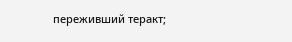переживший теракт;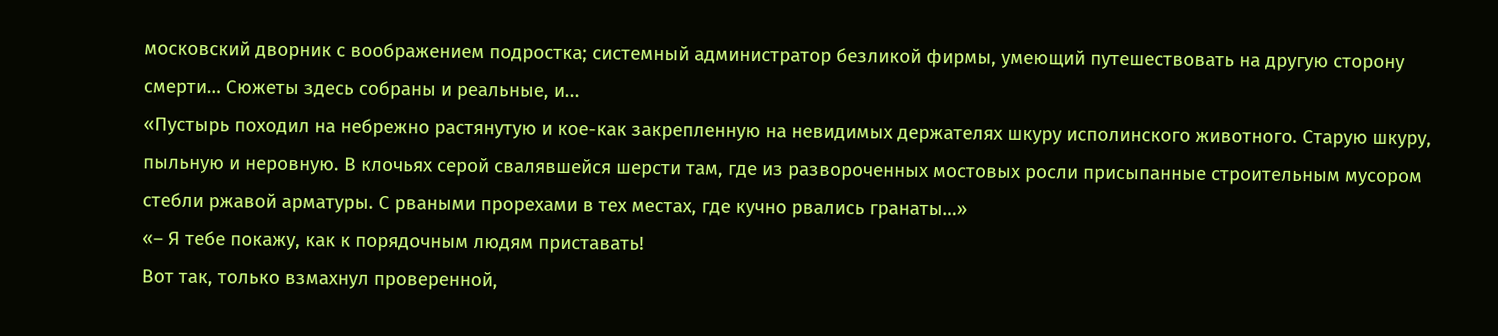московский дворник с воображением подростка; системный администратор безликой фирмы, умеющий путешествовать на другую сторону смерти… Сюжеты здесь собраны и реальные, и...
«Пустырь походил на небрежно растянутую и кое-как закрепленную на невидимых держателях шкуру исполинского животного. Старую шкуру, пыльную и неровную. В клочьях серой свалявшейся шерсти там, где из развороченных мостовых росли присыпанные строительным мусором стебли ржавой арматуры. С рваными прорехами в тех местах, где кучно рвались гранаты…»
«– Я тебе покажу, как к порядочным людям приставать!
Вот так, только взмахнул проверенной,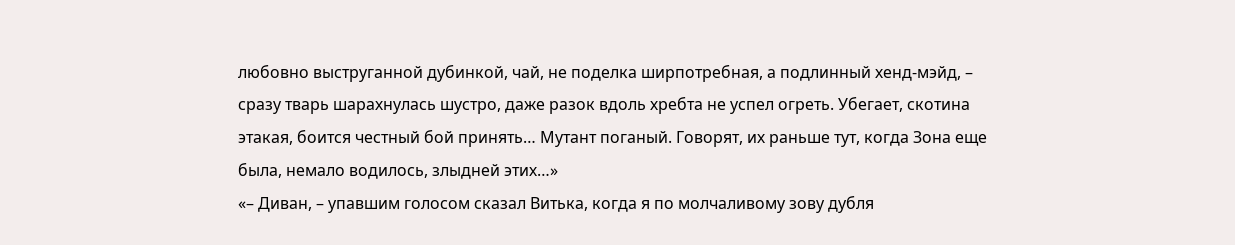любовно выструганной дубинкой, чай, не поделка ширпотребная, а подлинный хенд-мэйд, – сразу тварь шарахнулась шустро, даже разок вдоль хребта не успел огреть. Убегает, скотина этакая, боится честный бой принять… Мутант поганый. Говорят, их раньше тут, когда Зона еще была, немало водилось, злыдней этих…»
«– Диван, – упавшим голосом сказал Витька, когда я по молчаливому зову дубля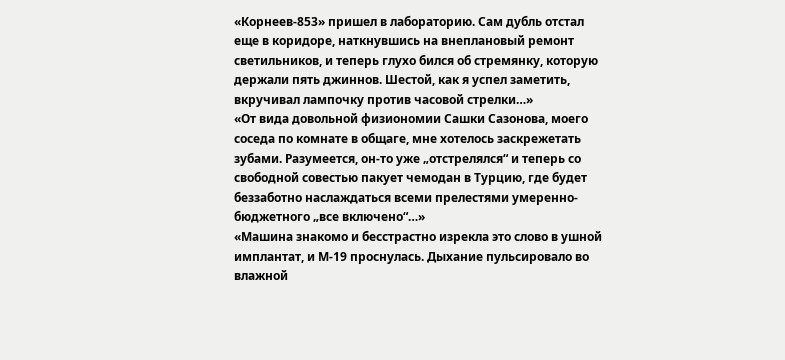«Корнеев-853» пришел в лабораторию. Сам дубль отстал еще в коридоре, наткнувшись на внеплановый ремонт светильников, и теперь глухо бился об стремянку, которую держали пять джиннов. Шестой, как я успел заметить, вкручивал лампочку против часовой стрелки…»
«От вида довольной физиономии Сашки Сазонова, моего соседа по комнате в общаге, мне хотелось заскрежетать зубами. Разумеется, он-то уже „отстрелялся“ и теперь со свободной совестью пакует чемодан в Турцию, где будет беззаботно наслаждаться всеми прелестями умеренно-бюджетного „все включено“…»
«Машина знакомо и бесстрастно изрекла это слово в ушной имплантат, и М-19 проснулась. Дыхание пульсировало во влажной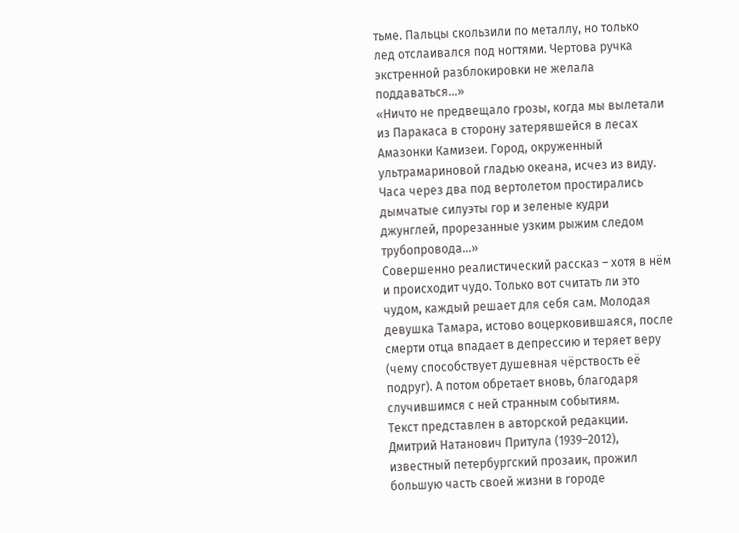тьме. Пальцы скользили по металлу, но только лед отслаивался под ногтями. Чертова ручка экстренной разблокировки не желала поддаваться…»
«Ничто не предвещало грозы, когда мы вылетали из Паракаса в сторону затерявшейся в лесах Амазонки Камизеи. Город, окруженный ультрамариновой гладью океана, исчез из виду. Часа через два под вертолетом простирались дымчатые силуэты гор и зеленые кудри джунглей, прорезанные узким рыжим следом трубопровода…»
Совершенно реалистический рассказ – хотя в нём и происходит чудо. Только вот считать ли это чудом, каждый решает для себя сам. Молодая девушка Тамара, истово воцерковившаяся, после смерти отца впадает в депрессию и теряет веру (чему способствует душевная чёрствость её подруг). А потом обретает вновь, благодаря случившимся с ней странным событиям.
Текст представлен в авторской редакции.
Дмитрий Натанович Притула (1939–2012), известный петербургский прозаик, прожил большую часть своей жизни в городе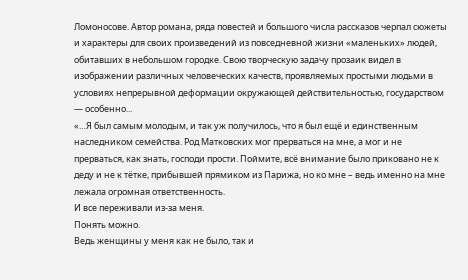Ломоносове. Автор романа, ряда повестей и большого числа рассказов черпал сюжеты и характеры для своих произведений из повседневной жизни «маленьких» людей, обитавших в небольшом городке. Свою творческую задачу прозаик видел в изображении различных человеческих качеств, проявляемых простыми людьми в условиях непрерывной деформации окружающей действительностью, государством — особенно...
«…Я был самым молодым, и так уж получилось, что я был ещё и единственным наследником семейства. Род Матковских мог прерваться на мне, а мог и не прерваться, как знать, господи прости. Поймите, всё внимание было приковано не к деду и не к тётке, прибывшей прямиком из Парижа, но ко мне – ведь именно на мне лежала огромная ответственность.
И все переживали из-за меня.
Понять можно.
Ведь женщины у меня как не было, так и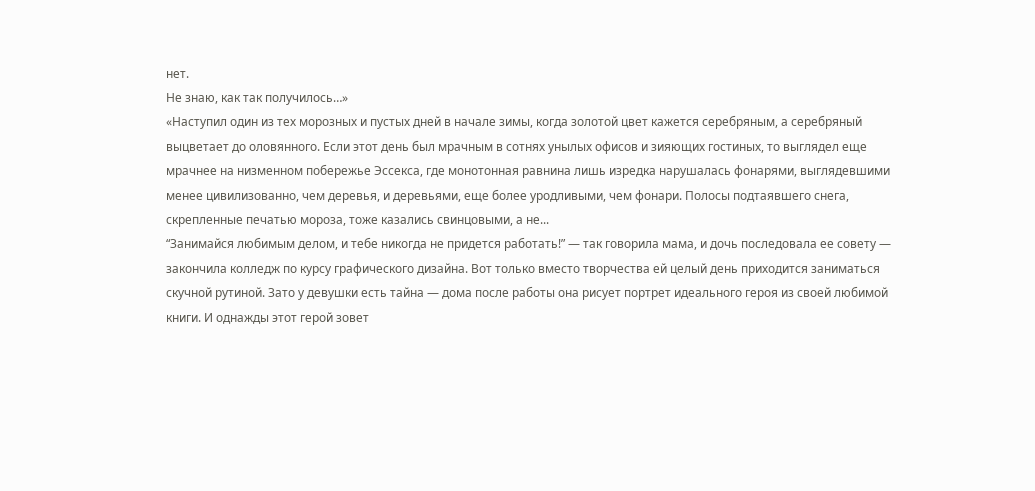нет.
Не знаю, как так получилось…»
«Наступил один из тех морозных и пустых дней в начале зимы, когда золотой цвет кажется серебряным, а серебряный выцветает до оловянного. Если этот день был мрачным в сотнях унылых офисов и зияющих гостиных, то выглядел еще мрачнее на низменном побережье Эссекса, где монотонная равнина лишь изредка нарушалась фонарями, выглядевшими менее цивилизованно, чем деревья, и деревьями, еще более уродливыми, чем фонари. Полосы подтаявшего снега, скрепленные печатью мороза, тоже казались свинцовыми, а не...
“Занимайся любимым делом, и тебе никогда не придется работать!” — так говорила мама, и дочь последовала ее совету — закончила колледж по курсу графического дизайна. Вот только вместо творчества ей целый день приходится заниматься скучной рутиной. Зато у девушки есть тайна — дома после работы она рисует портрет идеального героя из своей любимой книги. И однажды этот герой зовет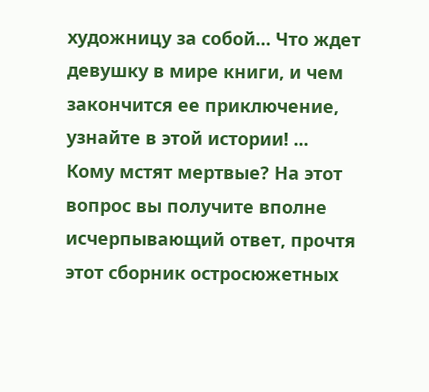художницу за собой… Что ждет девушку в мире книги, и чем закончится ее приключение, узнайте в этой истории! ...
Кому мстят мертвые? На этот вопрос вы получите вполне исчерпывающий ответ, прочтя этот сборник остросюжетных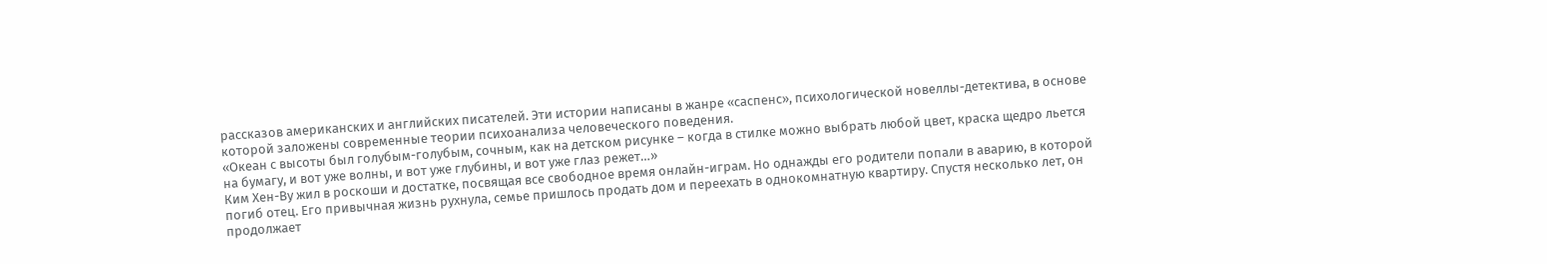рассказов американских и английских писателей. Эти истории написаны в жанре «саспенс», психологической новеллы-детектива, в основе которой заложены современные теории психоанализа человеческого поведения.
«Океан с высоты был голубым-голубым, сочным, как на детском рисунке – когда в стилке можно выбрать любой цвет, краска щедро льется на бумагу, и вот уже волны, и вот уже глубины, и вот уже глаз режет…»
Ким Хен-Ву жил в роскоши и достатке, посвящая все свободное время онлайн-играм. Но однажды его родители попали в аварию, в которой погиб отец. Его привычная жизнь рухнула, семье пришлось продать дом и переехать в однокомнатную квартиру. Спустя несколько лет, он продолжает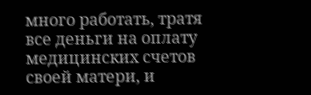много работать, тратя все деньги на оплату медицинских счетов своей матери, и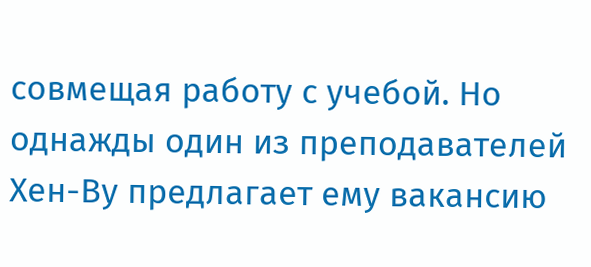совмещая работу с учебой. Но однажды один из преподавателей Хен-Ву предлагает ему вакансию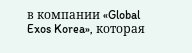в компании «Global Exos Korea», которая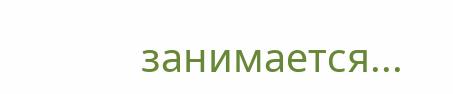занимается...